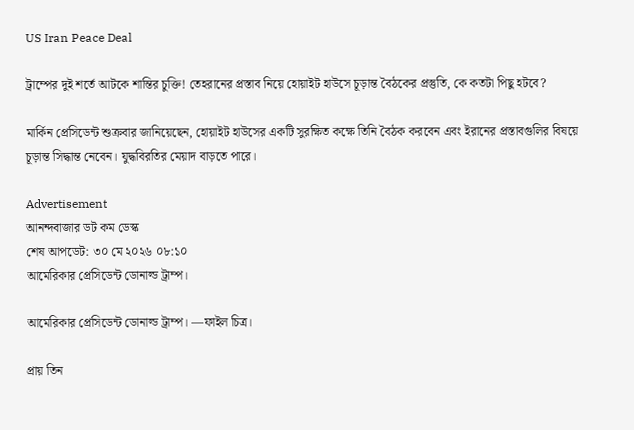US Iran Peace Deal

ট্রাম্পের দুই শর্তে আটকে শান্তির চুক্তি! তেহরানের প্রস্তাব নিয়ে হোয়াইট হাউসে চূড়ান্ত বৈঠকের প্রস্তুতি, কে কতটা পিছু হটবে?

মার্কিন প্রেসিডেন্ট শুক্রবার জানিয়েছেন, হোয়াইট হাউসের একটি সুরক্ষিত কক্ষে তিনি বৈঠক করবেন এবং ইরানের প্রস্তাবগুলির বিষয়ে চূড়ান্ত সিদ্ধান্ত নেবেন। যুদ্ধবিরতির মেয়াদ বাড়তে পারে।

Advertisement
আনন্দবাজার ডট কম ডেস্ক
শেষ আপডেট: ৩০ মে ২০২৬ ০৮:১০
আমেরিকার প্রেসিডেন্ট ডোনাল্ড ট্রাম্প।

আমেরিকার প্রেসিডেন্ট ডোনাল্ড ট্রাম্প। —ফাইল চিত্র।

প্রায় তিন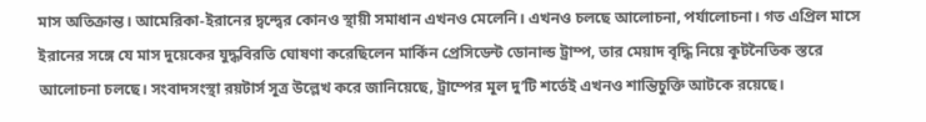মাস অতিক্রান্ত। আমেরিকা-ইরানের দ্বন্দ্বের কোনও স্থায়ী সমাধান এখনও মেলেনি। এখনও চলছে আলোচনা, পর্যালোচনা। গত এপ্রিল মাসে ইরানের সঙ্গে যে মাস দুয়েকের যুদ্ধবিরতি ঘোষণা করেছিলেন মার্কিন প্রেসিডেন্ট ডোনাল্ড ট্রাম্প, তার মেয়াদ বৃদ্ধি নিয়ে কূটনৈতিক স্তরে আলোচনা চলছে। সংবাদসংস্থা রয়টার্স সূত্র উল্লেখ করে জানিয়েছে, ট্রাম্পের মূল দু’টি শর্তেই এখনও শান্তিচুক্তি আটকে রয়েছে।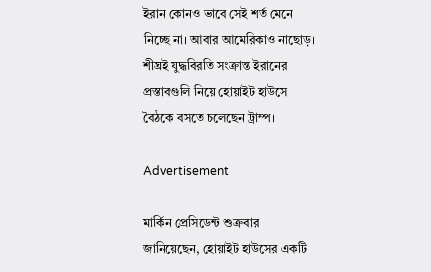ইরান কোনও ভাবে সেই শর্ত মেনে নিচ্ছে না। আবার আমেরিকাও নাছোড়। শীঘ্রই যুদ্ধবিরতি সংক্রান্ত ইরানের প্রস্তাবগুলি নিয়ে হোয়াইট হাউসে বৈঠকে বসতে চলেছেন ট্রাম্প।

Advertisement

মার্কিন প্রেসিডেন্ট শুক্রবার জানিয়েছেন, হোয়াইট হাউসের একটি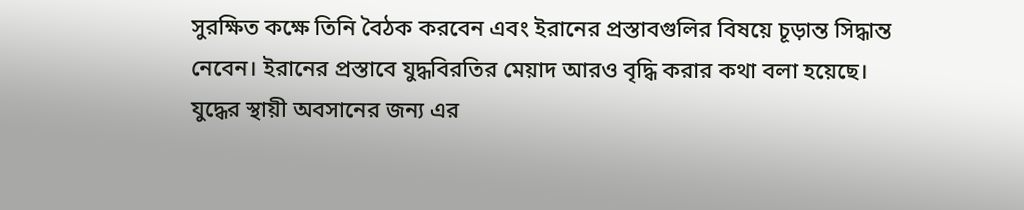সুরক্ষিত কক্ষে তিনি বৈঠক করবেন এবং ইরানের প্রস্তাবগুলির বিষয়ে চূড়ান্ত সিদ্ধান্ত নেবেন। ইরানের প্রস্তাবে যুদ্ধবিরতির মেয়াদ আরও বৃদ্ধি করার কথা বলা হয়েছে। যুদ্ধের স্থায়ী অবসানের জন্য এর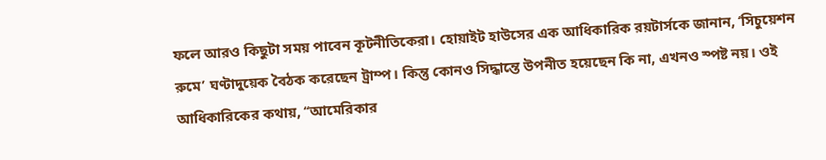ফলে আরও কিছুটা সময় পাবেন কূটনীতিকেরা। হোয়াইট হাউসের এক আধিকারিক রয়টার্সকে জানান, ‘সিচুয়েশন রুমে’ ঘণ্টাদুয়েক বৈঠক করেছেন ট্রাম্প। কিন্তু কোনও সিদ্ধান্তে উপনীত হয়েছেন কি না, এখনও স্পষ্ট নয়। ওই আধিকারিকের কথায়, ‘‘আমেরিকার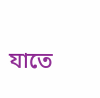যাতে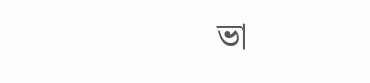ভা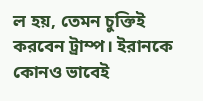ল হয়, তেমন চুক্তিই করবেন ট্রাম্প। ইরানকে কোনও ভাবেই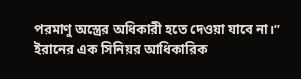পরমাণু অস্ত্রের অধিকারী হতে দেওয়া যাবে না।’’ ইরানের এক সিনিয়র আধিকারিক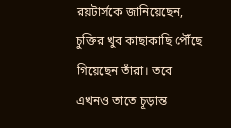রয়টার্সকে জানিয়েছেন, চুক্তির খুব কাছাকাছি পৌঁছে গিয়েছেন তাঁরা। তবে এখনও তাতে চূড়ান্ত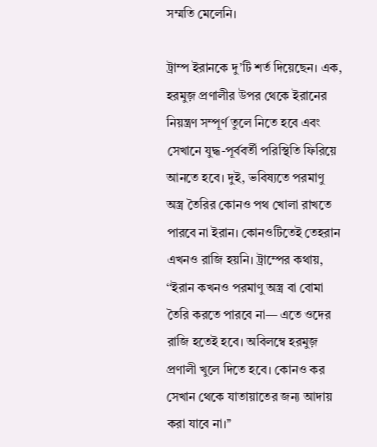সম্মতি মেলেনি।

ট্রাম্প ইরানকে দু’টি শর্ত দিয়েছেন। এক, হরমুজ় প্রণালীর উপর থেকে ইরানের নিয়ন্ত্রণ সম্পূর্ণ তুলে নিতে হবে এবং সেখানে যুদ্ধ-পূর্ববর্তী পরিস্থিতি ফিরিয়ে আনতে হবে। দুই, ভবিষ্যতে পরমাণু অস্ত্র তৈরির কোনও পথ খোলা রাখতে পারবে না ইরান। কোনওটিতেই তেহরান এখনও রাজি হয়নি। ট্রাম্পের কথায়, ‘‘ইরান কখনও পরমাণু অস্ত্র বা বোমা তৈরি করতে পারবে না— এতে ওদের রাজি হতেই হবে। অবিলম্বে হরমুজ় প্রণালী খুলে দিতে হবে। কোনও কর সেখান থেকে যাতায়াতের জন্য আদায় করা যাবে না।’’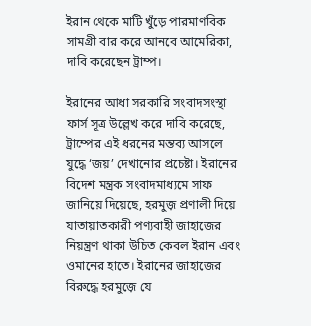ইরান থেকে মাটি খুঁড়ে পারমাণবিক সামগ্রী বার করে আনবে আমেরিকা, দাবি করেছেন ট্রাম্প।

ইরানের আধা সরকারি সংবাদসংস্থা ফার্স সূত্র উল্লেখ করে দাবি করেছে, ট্রাম্পের এই ধরনের মন্তব্য আসলে যুদ্ধে ‘জয়’ দেখানোর প্রচেষ্টা। ইরানের বিদেশ মন্ত্রক সংবাদমাধ্যমে সাফ জানিয়ে দিয়েছে, হরমুজ় প্রণালী দিয়ে যাতায়াতকারী পণ্যবাহী জাহাজের নিয়ন্ত্রণ থাকা উচিত কেবল ইরান এবং ওমানের হাতে। ইরানের জাহাজের বিরুদ্ধে হরমুজ়ে যে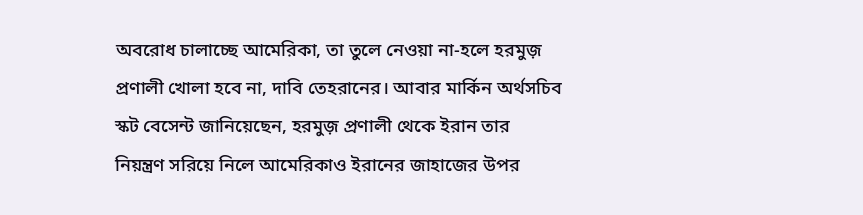অবরোধ চালাচ্ছে আমেরিকা, তা তুলে নেওয়া না-হলে হরমুজ় প্রণালী খোলা হবে না, দাবি তেহরানের। আবার মার্কিন অর্থসচিব স্কট বেসেন্ট জানিয়েছেন, হরমুজ় প্রণালী থেকে ইরান তার নিয়ন্ত্রণ সরিয়ে নিলে আমেরিকাও ইরানের জাহাজের উপর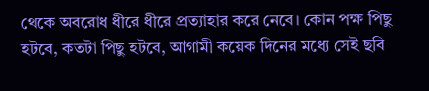থেকে অবরোধ ধীরে ধীরে প্রত্যাহার করে নেবে। কোন পক্ষ পিছু হটবে, কতটা পিছু হটবে, আগামী কয়েক দিনের মধ্যে সেই ছবি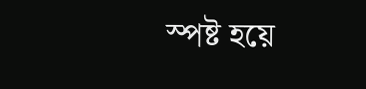স্পষ্ট হয়ে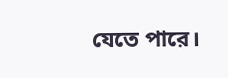যেতে পারে।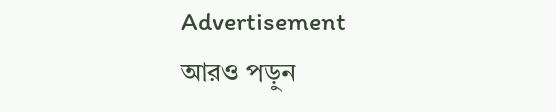Advertisement
আরও পড়ুন